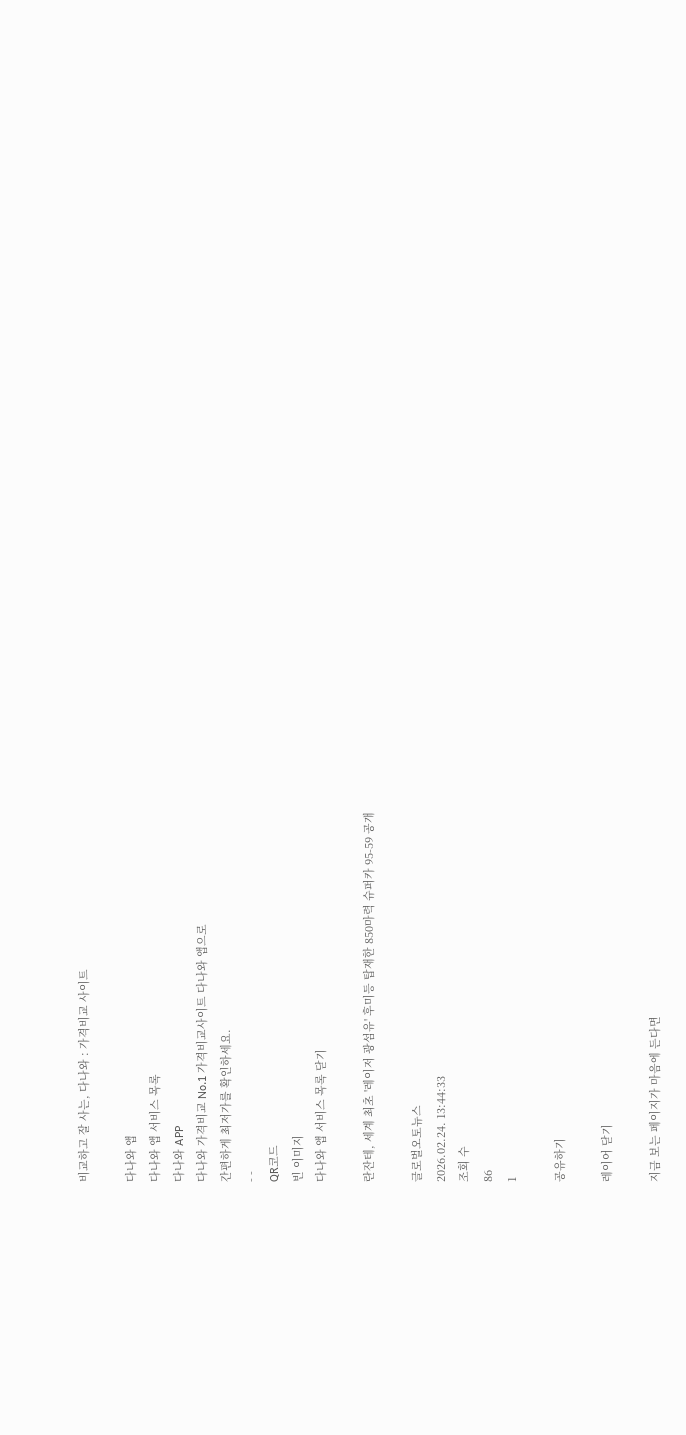비교하고 잘 사는, 다나와 : 가격비교 사이트

다나와 앱
다나와 앱 서비스 목록
다나와 APP
다나와 가격비교 No.1 가격비교사이트 다나와 앱으로
간편하게 최저가를 확인하세요.
- -
QR코드
빈 이미지
다나와 앱 서비스 목록 닫기

란잔테, 세계 최초 '레이저 광섬유' 후미등 탑재한 850마력 슈퍼카 95-59 공개

글로벌오토뉴스
2026.02.24. 13:44:33
조회 수
86
1

공유하기

레이어 닫기

지금 보는 페이지가 마음에 든다면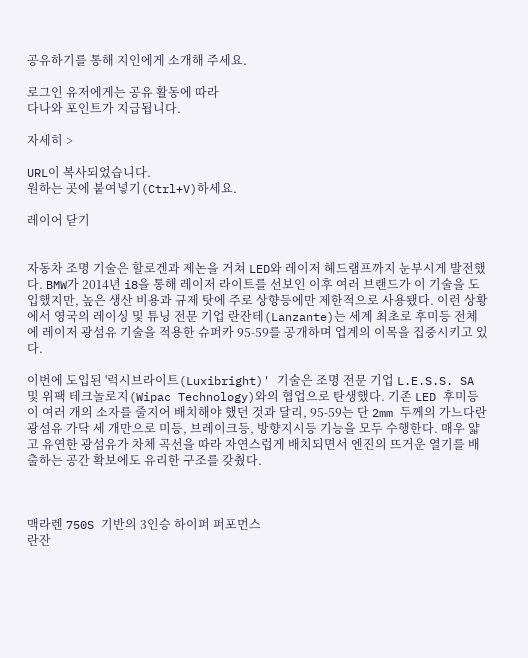공유하기를 통해 지인에게 소개해 주세요.

로그인 유저에게는 공유 활동에 따라
다나와 포인트가 지급됩니다.

자세히 >

URL이 복사되었습니다.
원하는 곳에 붙여넣기(Ctrl+V)하세요.

레이어 닫기


자동차 조명 기술은 할로겐과 제논을 거쳐 LED와 레이저 헤드램프까지 눈부시게 발전했다. BMW가 2014년 i8을 통해 레이저 라이트를 선보인 이후 여러 브랜드가 이 기술을 도입했지만, 높은 생산 비용과 규제 탓에 주로 상향등에만 제한적으로 사용됐다. 이런 상황에서 영국의 레이싱 및 튜닝 전문 기업 란잔테(Lanzante)는 세계 최초로 후미등 전체에 레이저 광섬유 기술을 적용한 슈퍼카 95-59를 공개하며 업계의 이목을 집중시키고 있다.

이번에 도입된 '럭시브라이트(Luxibright)' 기술은 조명 전문 기업 L.E.S.S. SA 및 위팩 테크놀로지(Wipac Technology)와의 협업으로 탄생했다. 기존 LED 후미등이 여러 개의 소자를 줄지어 배치해야 했던 것과 달리, 95-59는 단 2mm 두께의 가느다란 광섬유 가닥 세 개만으로 미등, 브레이크등, 방향지시등 기능을 모두 수행한다. 매우 얇고 유연한 광섬유가 차체 곡선을 따라 자연스럽게 배치되면서 엔진의 뜨거운 열기를 배출하는 공간 확보에도 유리한 구조를 갖췄다.



맥라렌 750S 기반의 3인승 하이퍼 퍼포먼스
란잔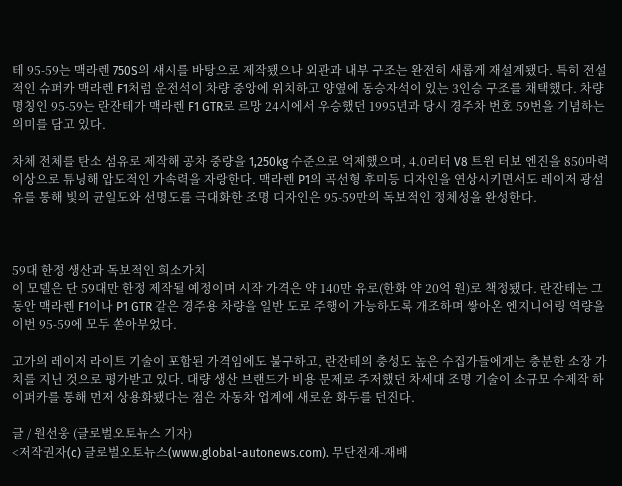테 95-59는 맥라렌 750S의 섀시를 바탕으로 제작됐으나 외관과 내부 구조는 완전히 새롭게 재설계됐다. 특히 전설적인 슈퍼카 맥라렌 F1처럼 운전석이 차량 중앙에 위치하고 양옆에 동승자석이 있는 3인승 구조를 채택했다. 차량 명칭인 95-59는 란잔테가 맥라렌 F1 GTR로 르망 24시에서 우승했던 1995년과 당시 경주차 번호 59번을 기념하는 의미를 담고 있다.

차체 전체를 탄소 섬유로 제작해 공차 중량을 1,250kg 수준으로 억제했으며, 4.0리터 V8 트윈 터보 엔진을 850마력 이상으로 튜닝해 압도적인 가속력을 자랑한다. 맥라렌 P1의 곡선형 후미등 디자인을 연상시키면서도 레이저 광섬유를 통해 빛의 균일도와 선명도를 극대화한 조명 디자인은 95-59만의 독보적인 정체성을 완성한다.



59대 한정 생산과 독보적인 희소가치
이 모델은 단 59대만 한정 제작될 예정이며 시작 가격은 약 140만 유로(한화 약 20억 원)로 책정됐다. 란잔테는 그동안 맥라렌 F1이나 P1 GTR 같은 경주용 차량을 일반 도로 주행이 가능하도록 개조하며 쌓아온 엔지니어링 역량을 이번 95-59에 모두 쏟아부었다.

고가의 레이저 라이트 기술이 포함된 가격임에도 불구하고, 란잔테의 충성도 높은 수집가들에게는 충분한 소장 가치를 지닌 것으로 평가받고 있다. 대량 생산 브랜드가 비용 문제로 주저했던 차세대 조명 기술이 소규모 수제작 하이퍼카를 통해 먼저 상용화됐다는 점은 자동차 업계에 새로운 화두를 던진다.

글 / 원선웅 (글로벌오토뉴스 기자)
<저작권자(c) 글로벌오토뉴스(www.global-autonews.com). 무단전재-재배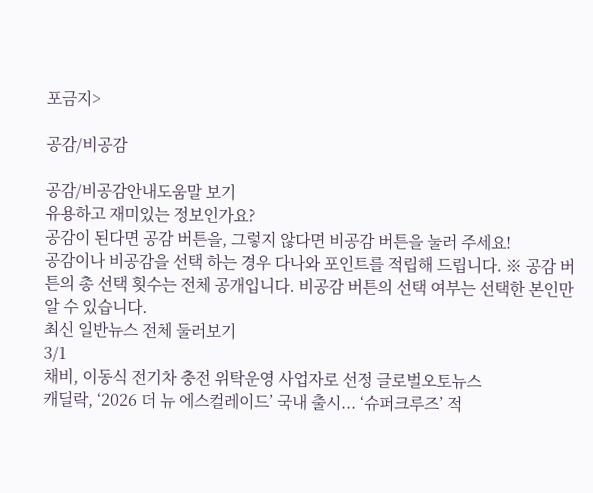포금지>

공감/비공감

공감/비공감안내도움말 보기
유용하고 재미있는 정보인가요?
공감이 된다면 공감 버튼을, 그렇지 않다면 비공감 버튼을 눌러 주세요!
공감이나 비공감을 선택 하는 경우 다나와 포인트를 적립해 드립니다. ※ 공감 버튼의 총 선택 횟수는 전체 공개입니다. 비공감 버튼의 선택 여부는 선택한 본인만 알 수 있습니다.
최신 일반뉴스 전체 둘러보기
3/1
채비, 이동식 전기차 충전 위탁운영 사업자로 선정 글로벌오토뉴스
캐딜락, ‘2026 더 뉴 에스컬레이드’ 국내 출시... ‘슈퍼크루즈’ 적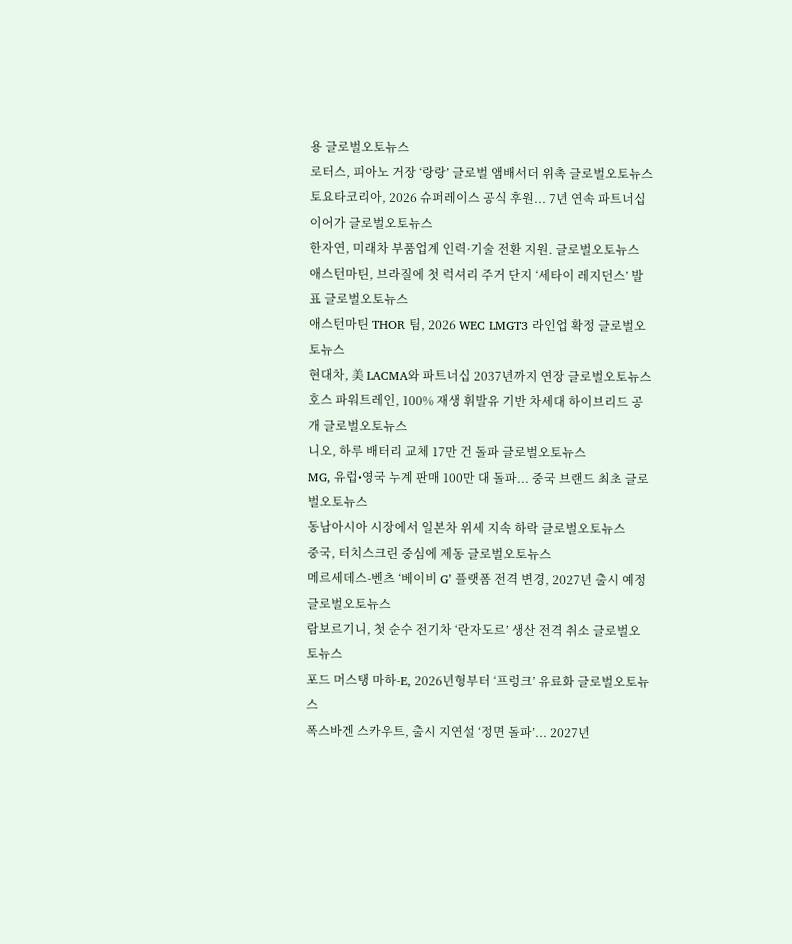용 글로벌오토뉴스
로터스, 피아노 거장 ‘랑랑’ 글로벌 앰배서더 위촉 글로벌오토뉴스
토요타코리아, 2026 슈퍼레이스 공식 후원... 7년 연속 파트너십 이어가 글로벌오토뉴스
한자연, 미래차 부품업계 인력·기술 전환 지원. 글로벌오토뉴스
애스턴마틴, 브라질에 첫 럭셔리 주거 단지 ‘세타이 레지던스’ 발표 글로벌오토뉴스
애스턴마틴 THOR 팀, 2026 WEC LMGT3 라인업 확정 글로벌오토뉴스
현대차, 美 LACMA와 파트너십 2037년까지 연장 글로벌오토뉴스
호스 파워트레인, 100% 재생 휘발유 기반 차세대 하이브리드 공개 글로벌오토뉴스
니오, 하루 배터리 교체 17만 건 돌파 글로벌오토뉴스
MG, 유럽•영국 누계 판매 100만 대 돌파... 중국 브랜드 최초 글로벌오토뉴스
동남아시아 시장에서 일본차 위세 지속 하락 글로벌오토뉴스
중국, 터치스크린 중심에 제동 글로벌오토뉴스
메르세데스-벤츠 ‘베이비 G’ 플랫폼 전격 변경, 2027년 출시 예정 글로벌오토뉴스
람보르기니, 첫 순수 전기차 ‘란자도르’ 생산 전격 취소 글로벌오토뉴스
포드 머스탱 마하-E, 2026년형부터 ‘프렁크’ 유료화 글로벌오토뉴스
폭스바겐 스카우트, 출시 지연설 ‘정면 돌파’... 2027년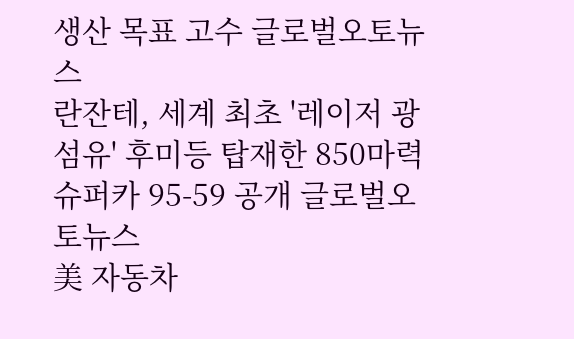생산 목표 고수 글로벌오토뉴스
란잔테, 세계 최초 '레이저 광섬유' 후미등 탑재한 850마력 슈퍼카 95-59 공개 글로벌오토뉴스
美 자동차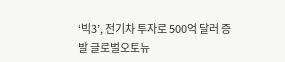‘빅3’, 전기차 투자로 500억 달러 증발 글로벌오토뉴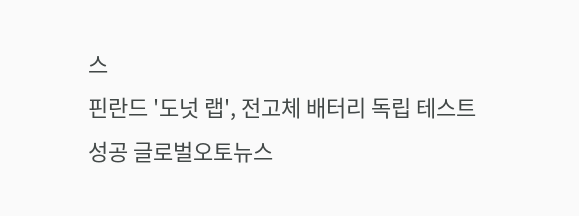스
핀란드 '도넛 랩', 전고체 배터리 독립 테스트 성공 글로벌오토뉴스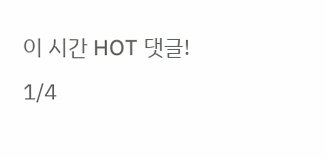이 시간 HOT 댓글!
1/4